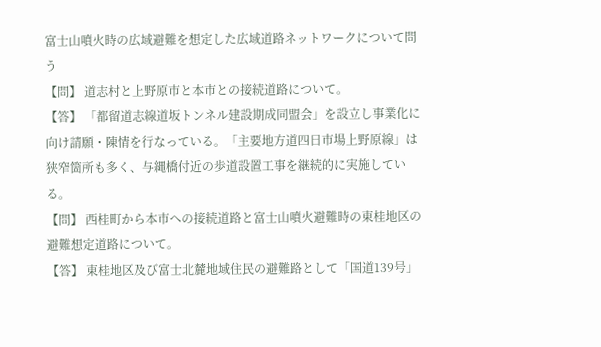富士山噴火時の広域避難を想定した広域道路ネットワークについて問う
【問】 道志村と上野原市と本市との接続道路について。
【答】 「都留道志線道坂トンネル建設期成同盟会」を設立し事業化に向け請願・陳情を行なっている。「主要地方道四日市場上野原線」は狭窄箇所も多く、与縄橋付近の歩道設置工事を継続的に実施している。
【問】 西桂町から本市への接続道路と富士山噴火避難時の東桂地区の避難想定道路について。
【答】 東桂地区及び富士北麓地域住民の避難路として「国道139号」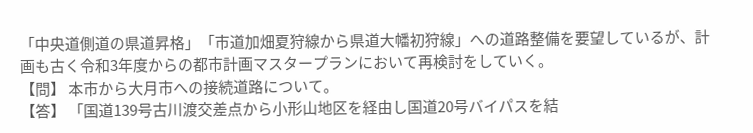「中央道側道の県道昇格」「市道加畑夏狩線から県道大幡初狩線」への道路整備を要望しているが、計画も古く令和3年度からの都市計画マスタープランにおいて再検討をしていく。
【問】 本市から大月市への接続道路について。
【答】 「国道139号古川渡交差点から小形山地区を経由し国道20号バイパスを結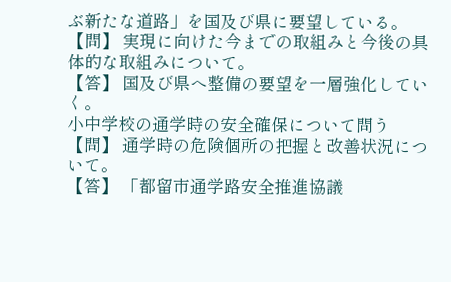ぶ新たな道路」を国及び県に要望している。
【問】 実現に向けた今までの取組みと今後の具体的な取組みについて。
【答】 国及び県へ整備の要望を一層強化していく。
小中学校の通学時の安全確保について問う
【問】 通学時の危険個所の把握と改善状況について。
【答】 「都留市通学路安全推進協議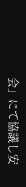会」にて協議し安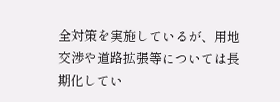全対策を実施しているが、用地交渉や道路拡張等については長期化してい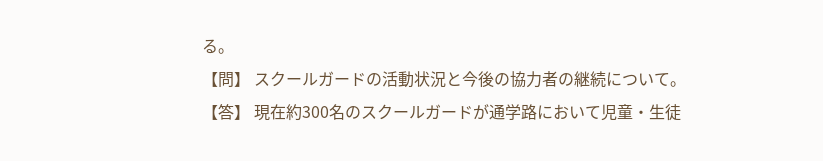る。
【問】 スクールガードの活動状況と今後の協力者の継続について。
【答】 現在約300名のスクールガードが通学路において児童・生徒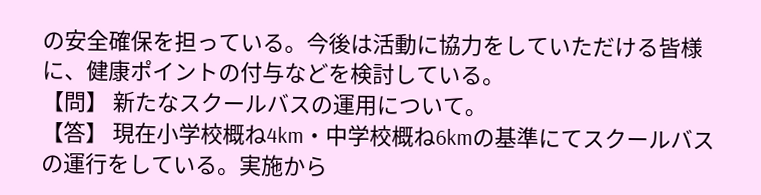の安全確保を担っている。今後は活動に協力をしていただける皆様に、健康ポイントの付与などを検討している。
【問】 新たなスクールバスの運用について。
【答】 現在小学校概ね4km・中学校概ね6kmの基準にてスクールバスの運行をしている。実施から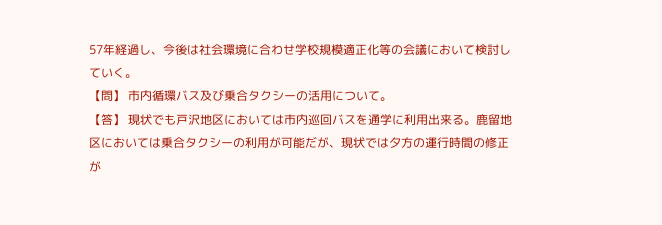57年経過し、今後は社会環境に合わせ学校規模適正化等の会議において検討していく。
【問】 市内循環バス及び乗合タクシーの活用について。
【答】 現状でも戸沢地区においては市内巡回バスを通学に利用出来る。鹿留地区においては乗合タクシーの利用が可能だが、現状では夕方の運行時間の修正が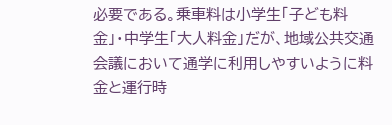必要である。乗車料は小学生「子ども料金」・中学生「大人料金」だが、地域公共交通会議において通学に利用しやすいように料金と運行時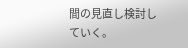間の見直し検討していく。